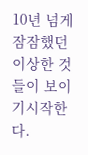10년 넘게 잠잠했던 이상한 것들이 보이기시작한다.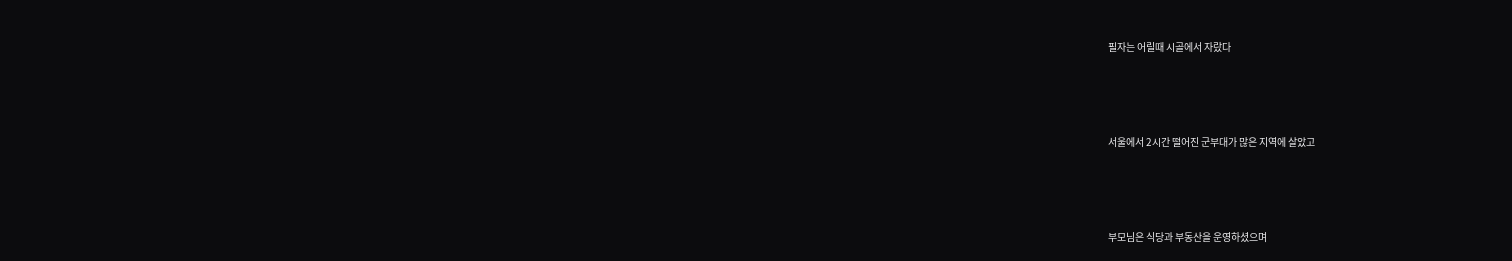필자는 어릴때 시골에서 자랐다




서울에서 2시간 떨어진 군부대가 많은 지역에 살았고




부모님은 식당과 부동산을 운영하셨으며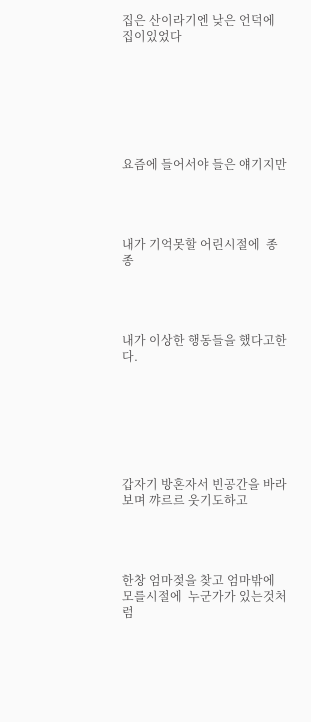집은 산이라기엔 낮은 언덕에 집이있었다







요즘에 들어서야 들은 얘기지만




내가 기억못할 어린시절에  종종




내가 이상한 행동들을 했다고한다.







갑자기 방혼자서 빈공간을 바라보며 꺄르르 웃기도하고




한창 엄마젖을 찾고 엄마밖에 모를시절에  누군가가 있는것처럼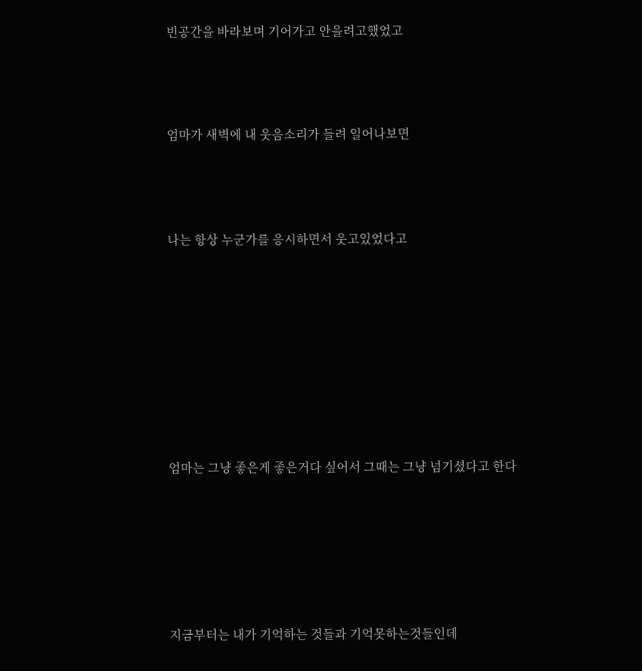빈공간을 바라보며 기어가고 안을려고했었고




엄마가 새벽에 내 웃음소리가 들려 일어나보면




나는 항상 누군가를 응시하면서 웃고있었다고










엄마는 그냥 좋은게 좋은거다 싶어서 그때는 그냥 넘기셨다고 한다







지금부터는 내가 기억하는 것들과 기억못하는것들인데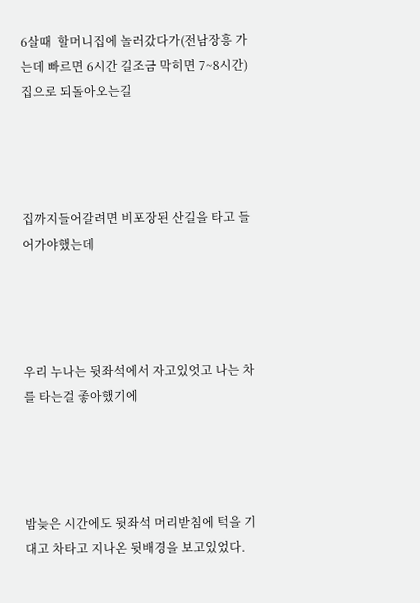6살때  할머니집에 놀러갔다가(전남장흥 가는데 빠르면 6시간 길조금 막히면 7~8시간) 집으로 되돌아오는길




집까지들어갈려면 비포장된 산길을 타고 들어가야했는데




우리 누나는 뒷좌석에서 자고있엇고 나는 차를 타는걸 좋아했기에




밤늦은 시간에도 뒷좌석 머리받침에 턱을 기대고 차타고 지나온 뒷배경을 보고있었다.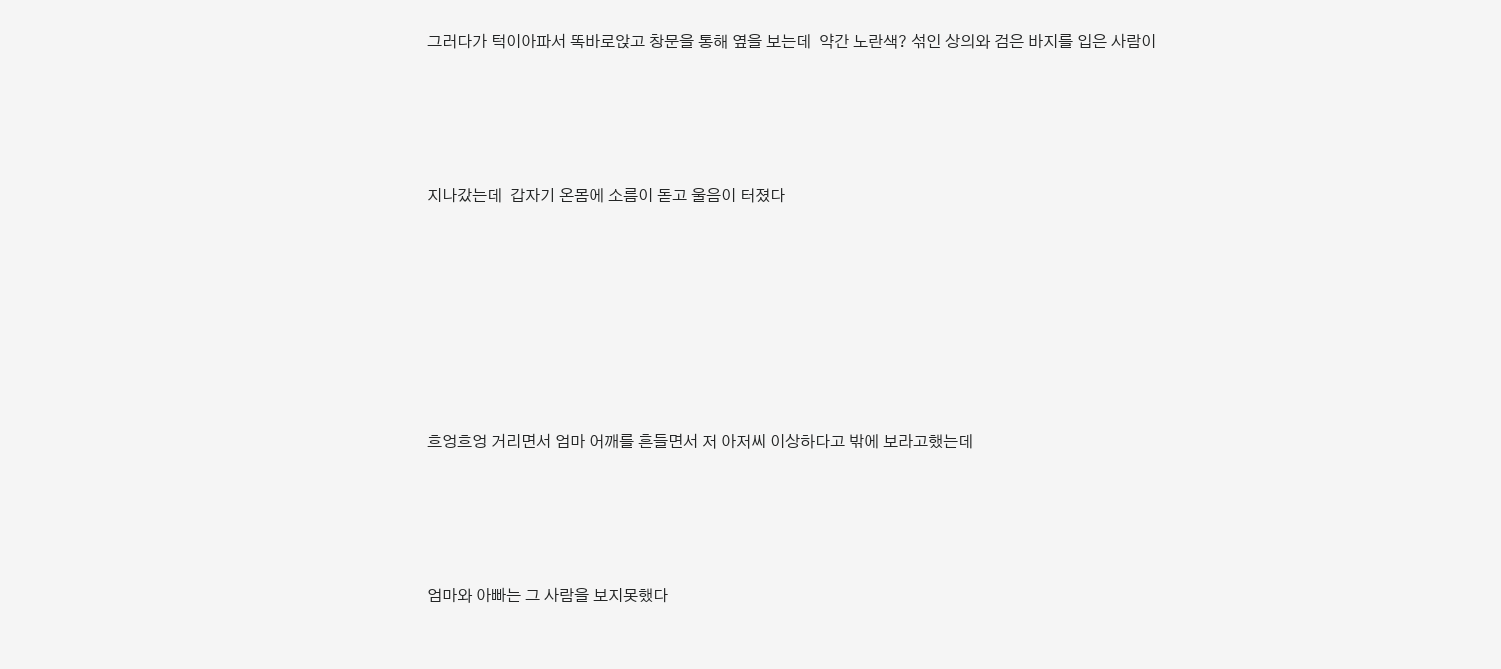그러다가 턱이아파서 똑바로앉고 창문을 통해 옆을 보는데  약간 노란색? 섞인 상의와 검은 바지를 입은 사람이




지나갔는데  갑자기 온몸에 소름이 돋고 울음이 터졌다







흐엉흐엉 거리면서 엄마 어깨를 흔들면서 저 아저씨 이상하다고 밖에 보라고했는데




엄마와 아빠는 그 사람을 보지못했다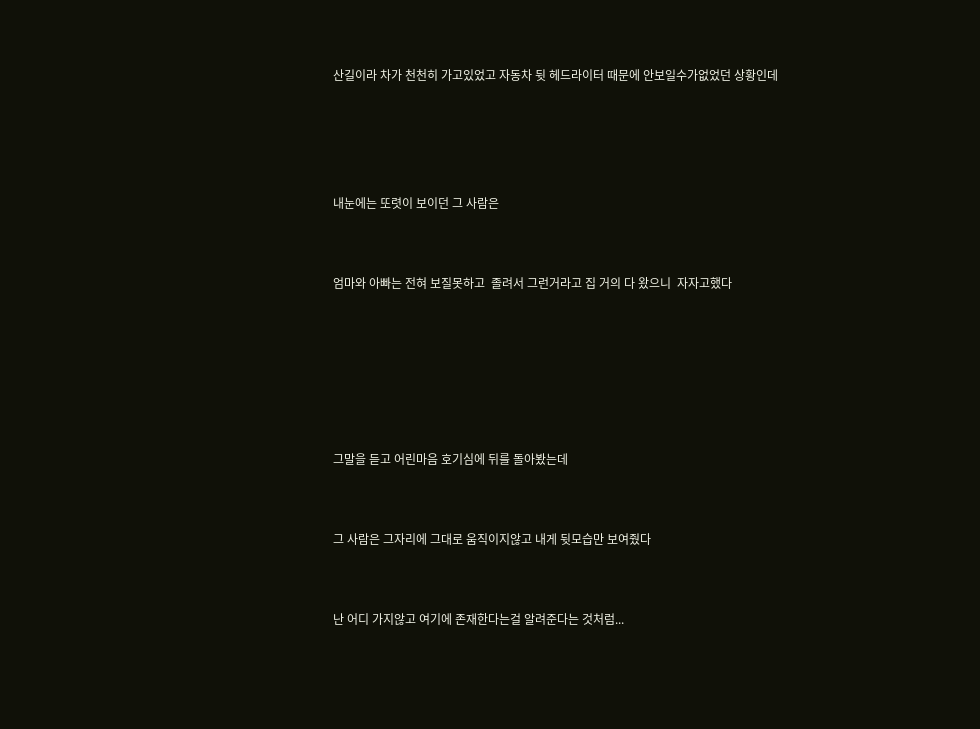산길이라 차가 천천히 가고있었고 자동차 뒷 헤드라이터 때문에 안보일수가없었던 상황인데







내눈에는 또렷이 보이던 그 사람은




엄마와 아빠는 전혀 보질못하고  졸려서 그런거라고 집 거의 다 왔으니  자자고했다










그말을 듣고 어린마음 호기심에 뒤를 돌아봤는데




그 사람은 그자리에 그대로 움직이지않고 내게 뒷모습만 보여줬다




난 어디 가지않고 여기에 존재한다는걸 알려준다는 것처럼...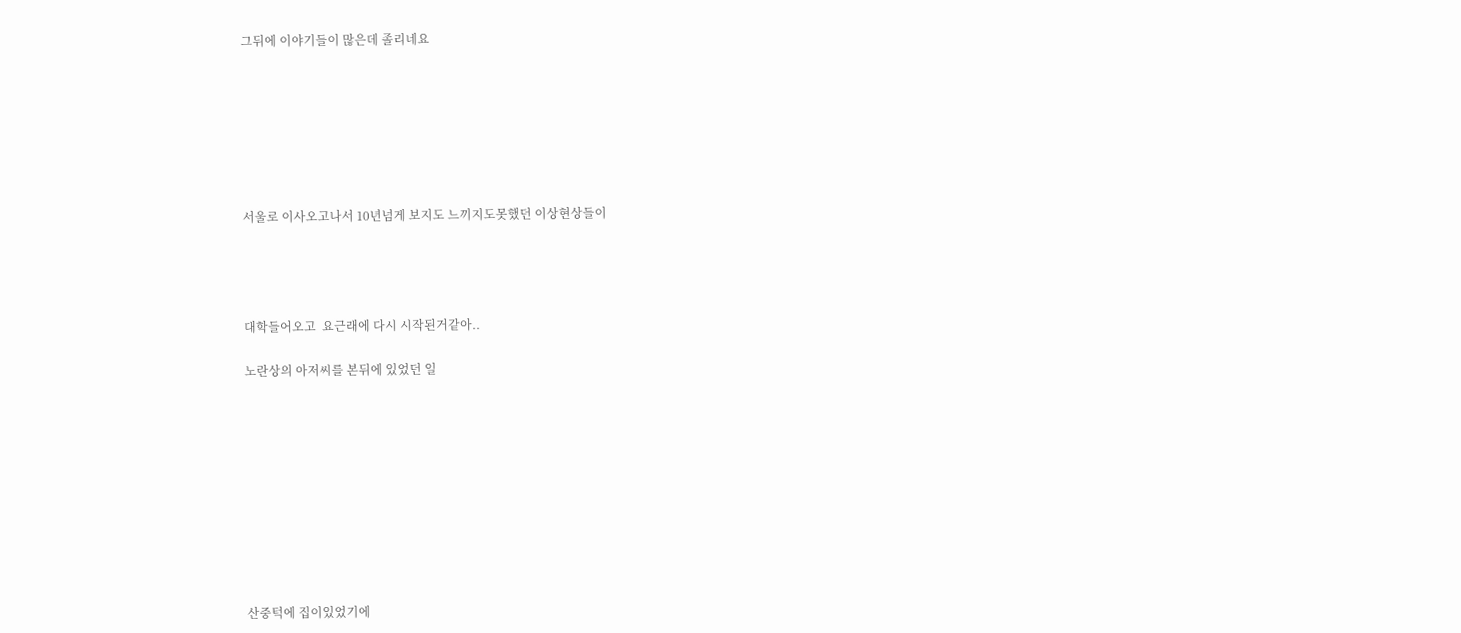그뒤에 이야기들이 많은데 졸리네요







서울로 이사오고나서 10년넘게 보지도 느끼지도못했던 이상현상들이




대학들어오고  요근래에 다시 시작된거같아..

노란상의 아저씨를 본뒤에 있었던 일










산중턱에 집이있었기에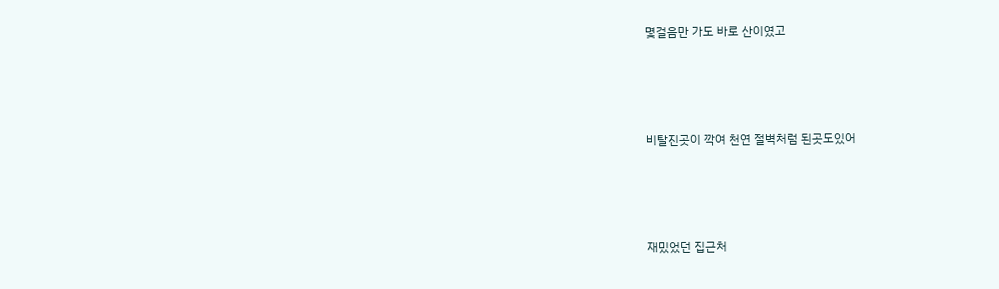몇걸음만 가도 바로 산이였고




비탈진곳이 깍여 천연 절벽처럼 된곳도있어




재밌었던 집근처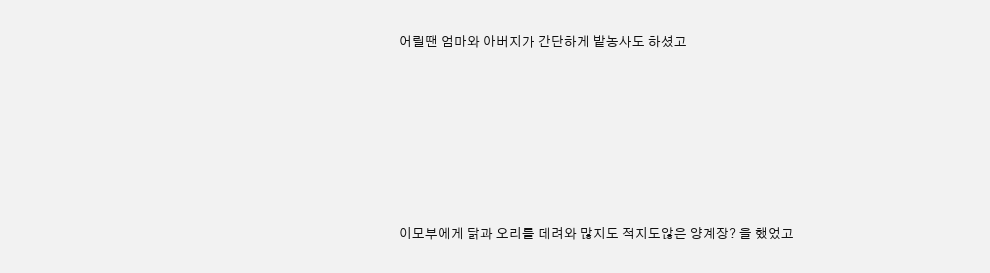어릴땐 엄마와 아버지가 간단하게 밭농사도 하셨고







이모부에게 닭과 오리를 데려와 많지도 적지도않은 양계장? 을 했었고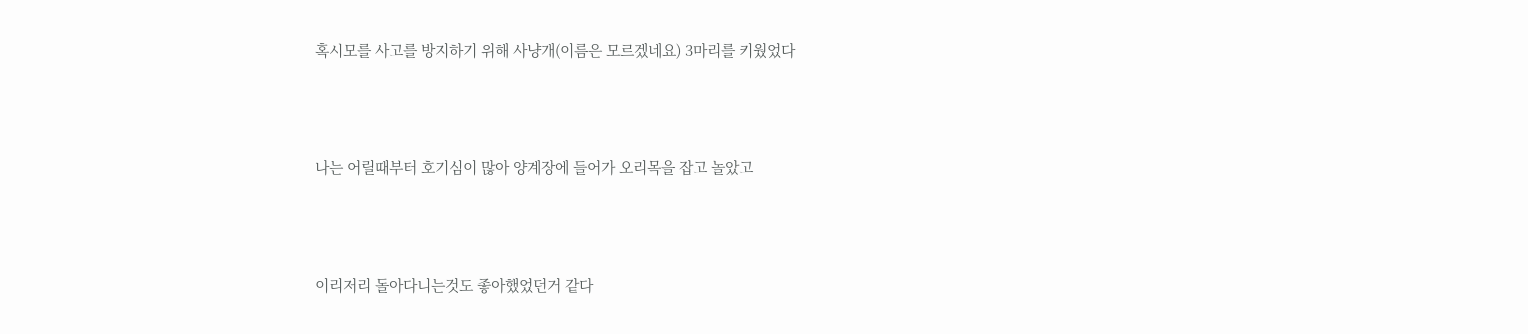혹시모를 사고를 방지하기 위해 사냥개(이름은 모르겠네요) 3마리를 키웠었다




나는 어릴때부터 호기심이 많아 양계장에 들어가 오리목을 잡고 놀았고




이리저리 돌아다니는것도 좋아했었던거 같다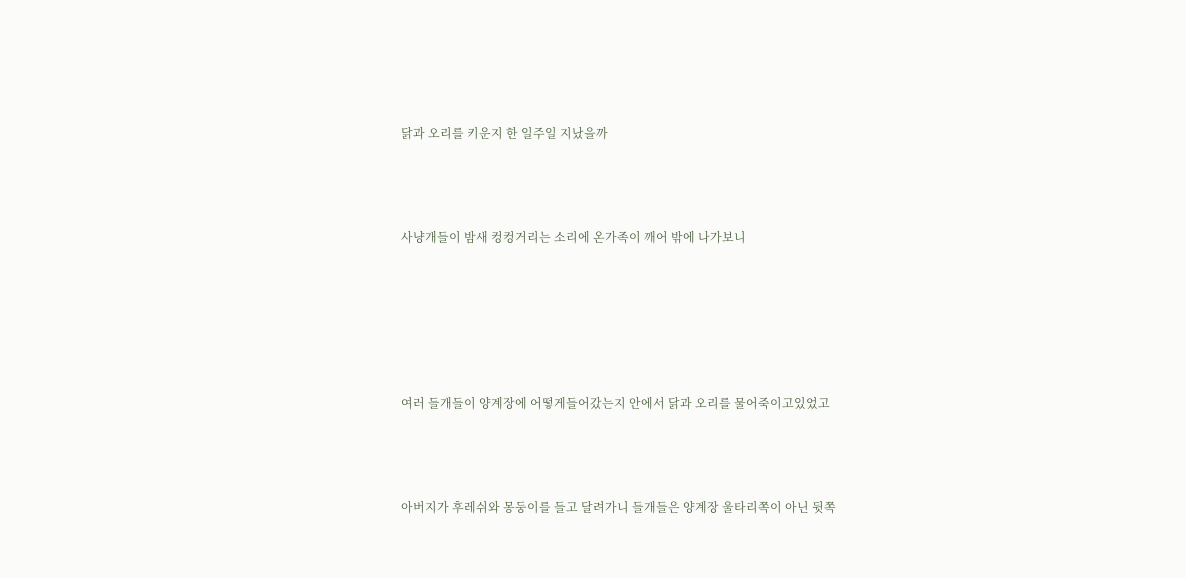닭과 오리를 키운지 한 일주일 지났을까




사냥개들이 밤새 컹컹거리는 소리에 온가족이 깨어 밖에 나가보니







여러 들개들이 양계장에 어떻게들어갔는지 안에서 닭과 오리를 물어죽이고있었고




아버지가 후레쉬와 몽둥이를 들고 달려가니 들개들은 양계장 울타리쪽이 아닌 뒷쪽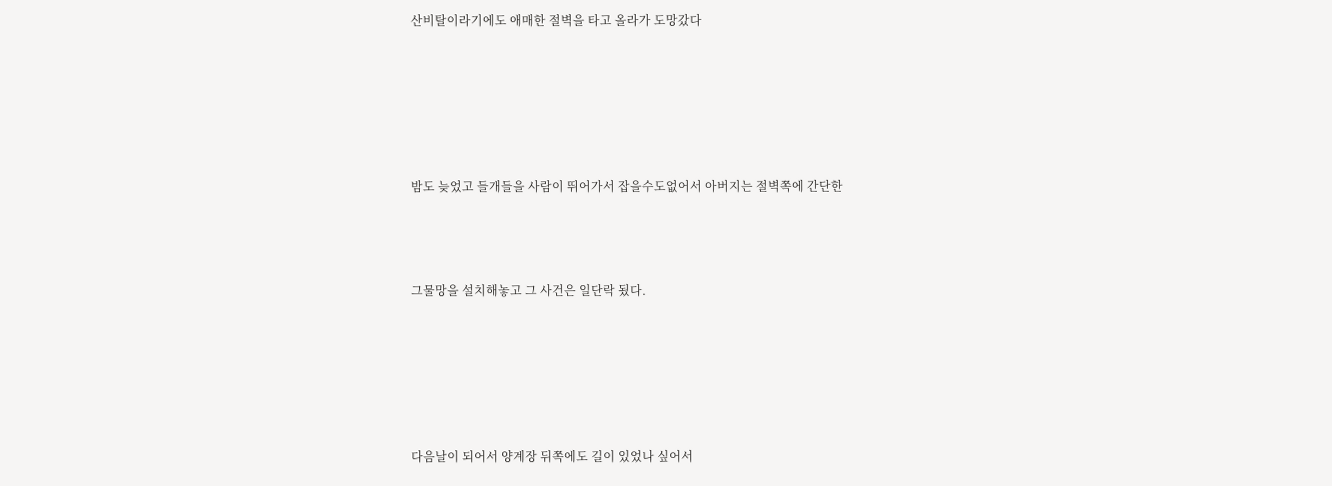산비탈이라기에도 애매한 절벽을 타고 올라가 도망갔다







밤도 늦었고 들개들을 사람이 뛰어가서 잡을수도없어서 아버지는 절벽쪽에 간단한




그물망을 설치해놓고 그 사건은 일단락 됬다.







다음날이 되어서 양계장 뒤쪽에도 길이 있었나 싶어서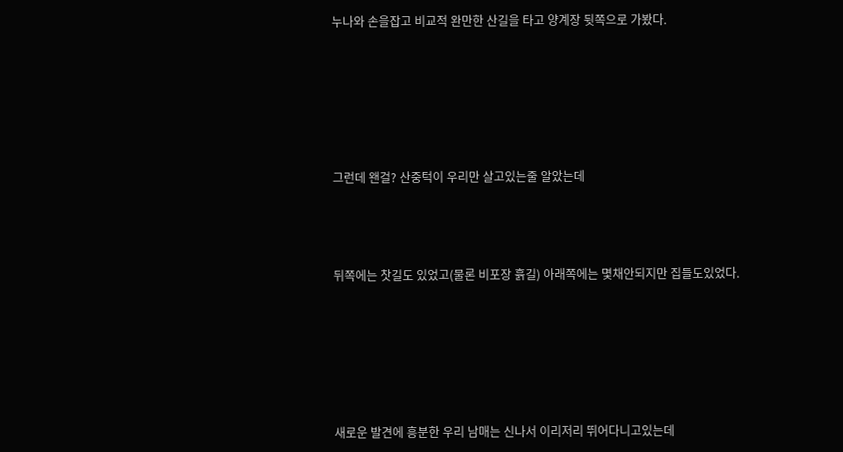누나와 손을잡고 비교적 완만한 산길을 타고 양계장 뒷쪽으로 가봤다.







그런데 왠걸? 산중턱이 우리만 살고있는줄 알았는데




뒤쪽에는 찻길도 있었고(물론 비포장 흙길) 아래쪽에는 몇채안되지만 집들도있었다.







새로운 발견에 흥분한 우리 남매는 신나서 이리저리 뛰어다니고있는데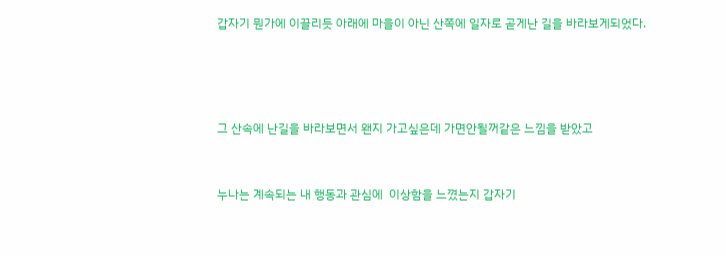갑자기 뭔가에 이끌리듯 아래에 마을이 아닌 산쪽에 일자로 곧게난 길을 바라보게되었다.







그 산속에 난길을 바라보면서 왠지 가고싶은데 가면안될꺼같은 느낌을 받았고




누나는 계속되는 내 행동과 관심에  이상함을 느꼈는지 갑자기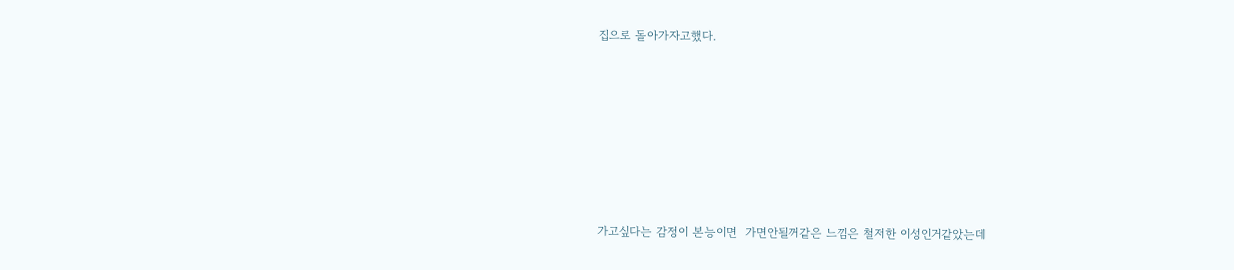집으로 돌아가자고했다.







가고싶다는 감정이 본능이면  가면안될꺼같은 느낌은 철저한 이성인거같았는데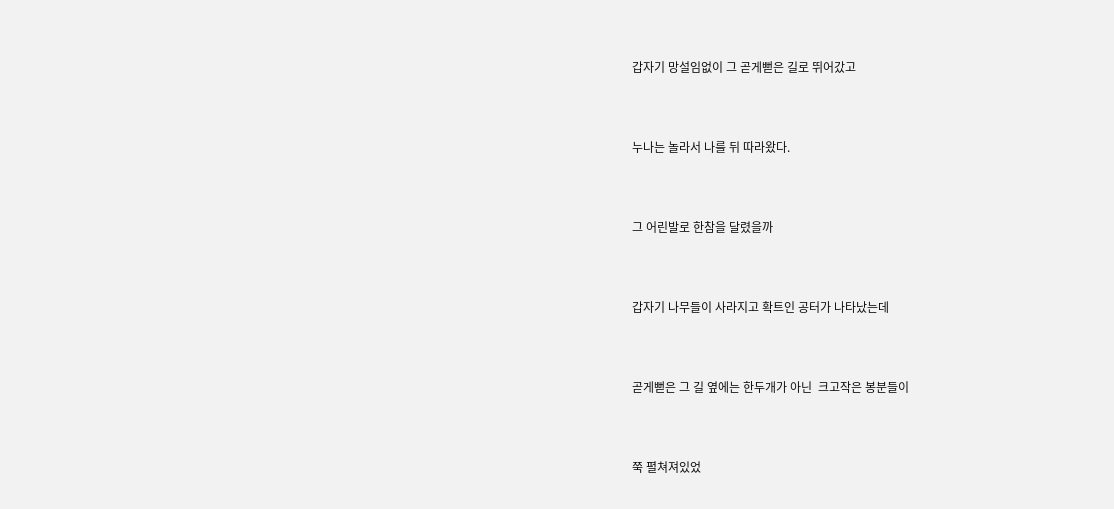갑자기 망설임없이 그 곧게뻗은 길로 뛰어갔고




누나는 놀라서 나를 뒤 따라왔다.




그 어린발로 한참을 달렸을까




갑자기 나무들이 사라지고 확트인 공터가 나타났는데




곧게뻗은 그 길 옆에는 한두개가 아닌  크고작은 봉분들이




쭉 펼쳐져있었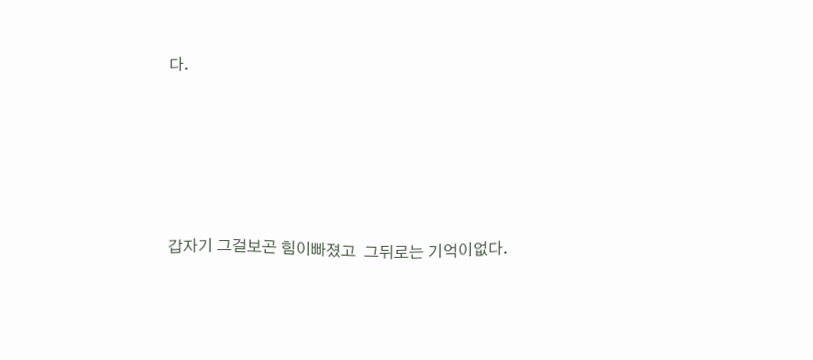다.







갑자기 그걸보곤 힘이빠졌고  그뒤로는 기억이없다.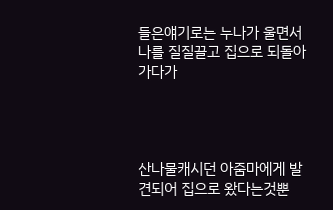들은얘기로는 누나가 울면서 나를 질질끌고 집으로 되돌아가다가




산나물캐시던 아줌마에게 발견되어 집으로 왔다는것뿐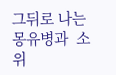그뒤로 나는 몽유병과  소위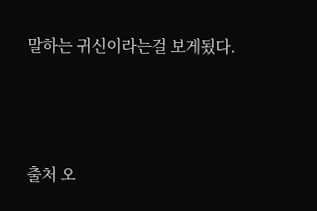말하는 귀신이라는걸 보게됬다.





출처 오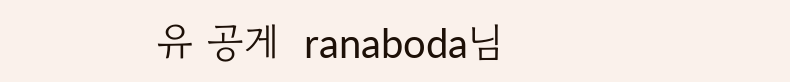유 공게  ranaboda님